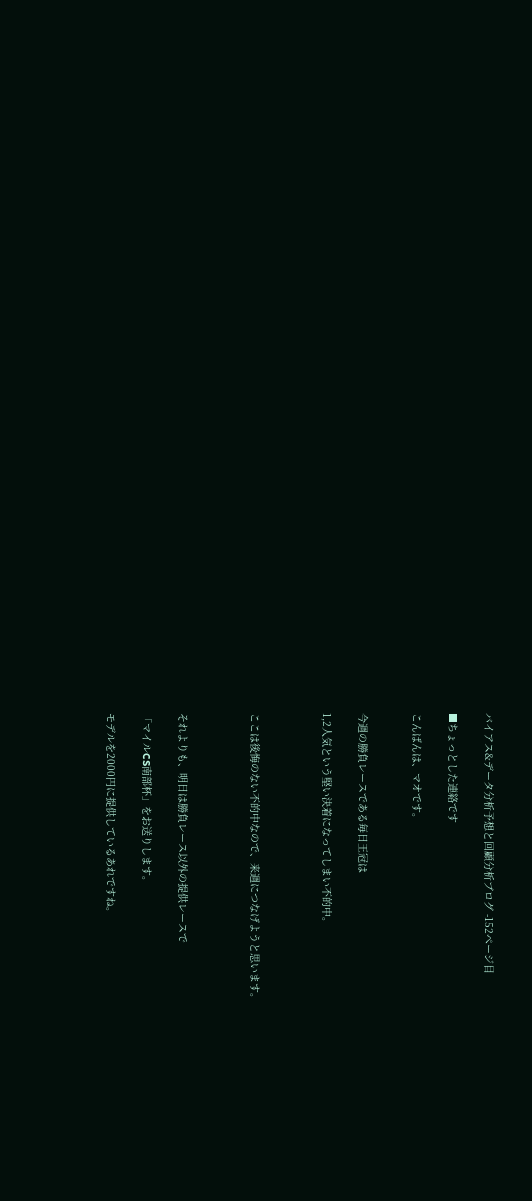バイアス&データ分析予想と回顧分析ブログ -152ページ目

■ちょっとした連絡です

こんばんは、マオです。


今週の勝負レースである毎日王冠は

1,2人気という堅い決着になってしまい不的中。



ここは後悔のない不的中なので、来週につなげようと思います。



それよりも、明日は勝負レース以外の提供レースで

「マイルCS南部杯」をお送りします。

モデルを2000円に提供しているあれですね。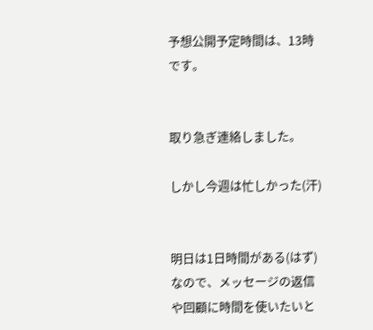予想公開予定時間は、13時です。


取り急ぎ連絡しました。

しかし今週は忙しかった(汗)


明日は1日時間がある(はず)なので、メッセージの返信や回顧に時間を使いたいと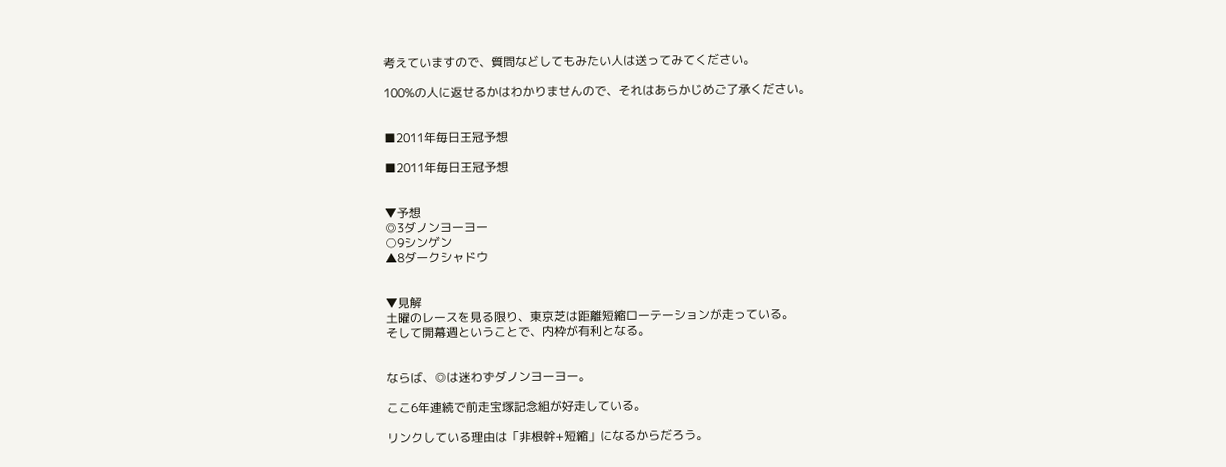考えていますので、質問などしてもみたい人は送ってみてください。

100%の人に返せるかはわかりませんので、それはあらかじめご了承ください。


■2011年毎日王冠予想

■2011年毎日王冠予想


▼予想
◎3ダノンヨーヨー
○9シンゲン
▲8ダークシャドウ


▼見解
土曜のレースを見る限り、東京芝は距離短縮ローテーションが走っている。
そして開幕週ということで、内枠が有利となる。


ならば、◎は迷わずダノンヨーヨー。

ここ6年連続で前走宝塚記念組が好走している。

リンクしている理由は「非根幹+短縮」になるからだろう。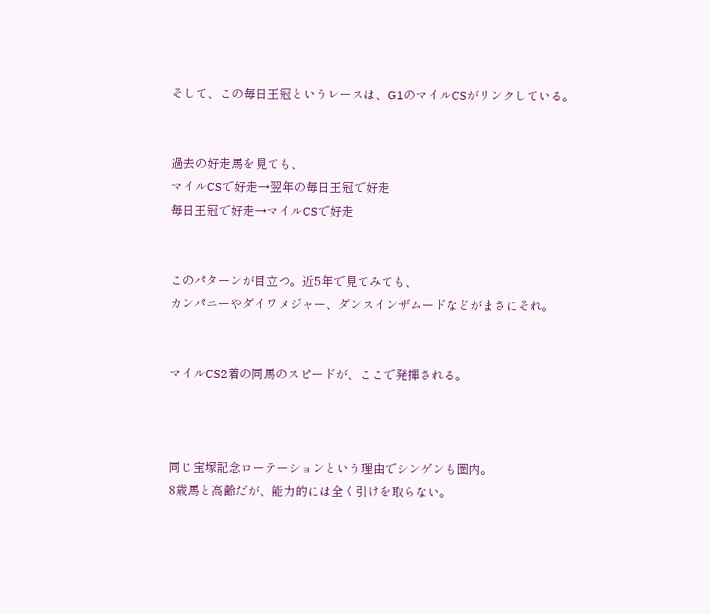そして、この毎日王冠というレースは、G1のマイルCSがリンクしている。


過去の好走馬を見ても、
マイルCSで好走→翌年の毎日王冠で好走
毎日王冠で好走→マイルCSで好走


このパターンが目立つ。近5年で見てみても、
カンパニーやダイワメジャー、ダンスインザムードなどがまさにそれ。


マイルCS2着の同馬のスピードが、ここで発揮される。



同じ宝塚記念ローテーションという理由でシンゲンも圏内。
8歳馬と高齢だが、能力的には全く引けを取らない。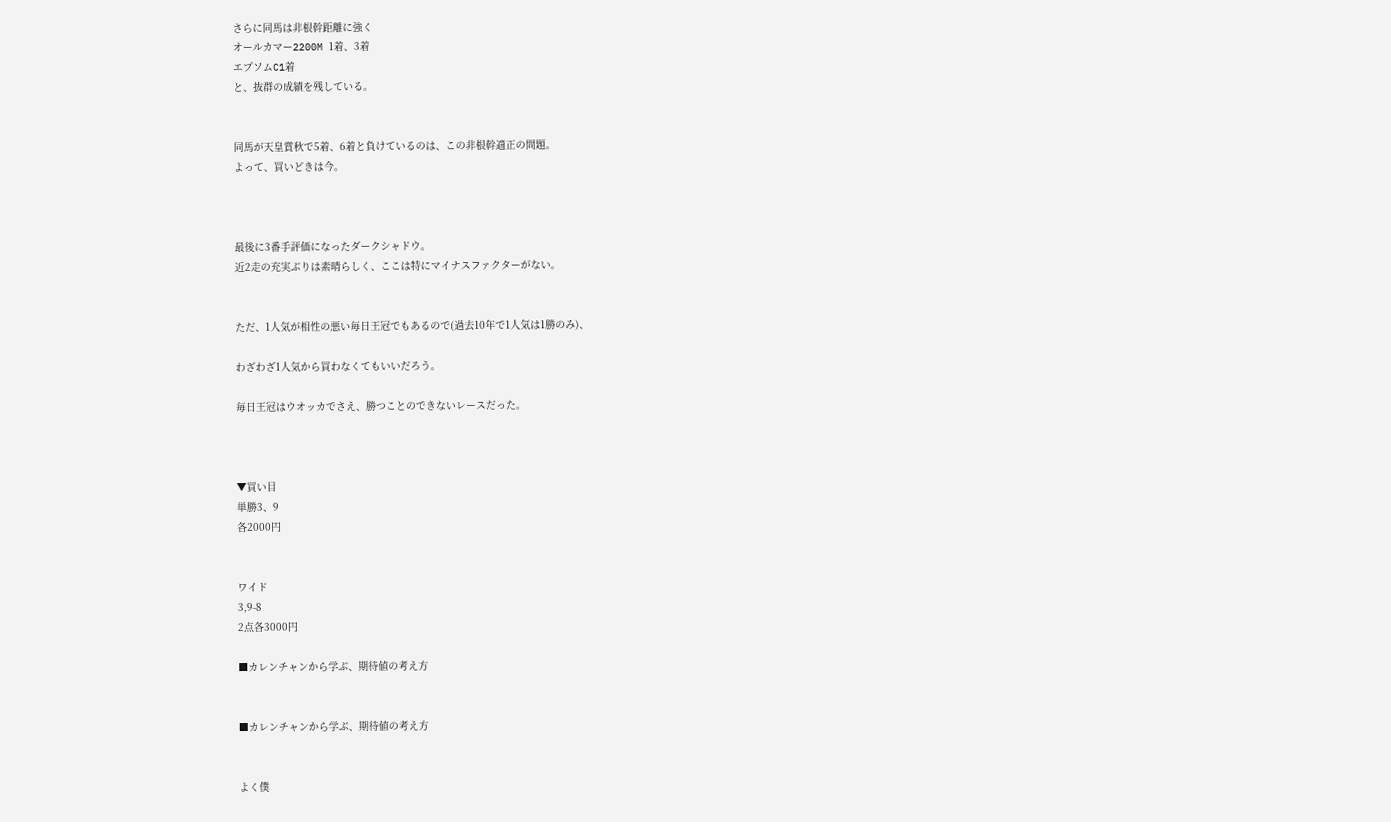さらに同馬は非根幹距離に強く
オールカマー2200M 1着、3着
エプソムC1着
と、抜群の成績を残している。


同馬が天皇賞秋で5着、6着と負けているのは、この非根幹適正の問題。
よって、買いどきは今。



最後に3番手評価になったダークシャドウ。
近2走の充実ぶりは素晴らしく、ここは特にマイナスファクターがない。


ただ、1人気が相性の悪い毎日王冠でもあるので(過去10年で1人気は1勝のみ)、

わざわざ1人気から買わなくてもいいだろう。

毎日王冠はウオッカでさえ、勝つことのできないレースだった。



▼買い目
単勝3、9
各2000円


ワイド
3,9-8
2点各3000円

■カレンチャンから学ぶ、期待値の考え方


■カレンチャンから学ぶ、期待値の考え方


よく僕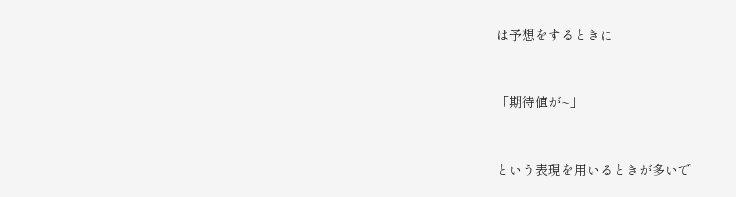は予想をするときに


「期待値が~」


という表現を用いるときが多いで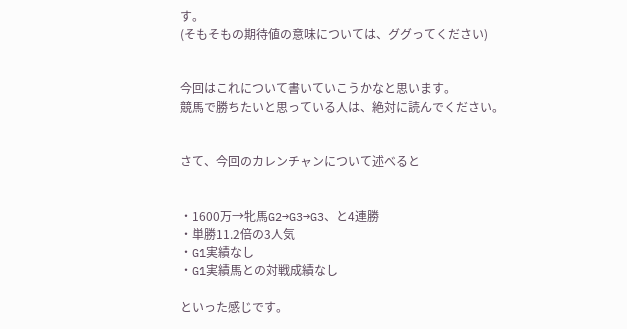す。
(そもそもの期待値の意味については、ググってください)


今回はこれについて書いていこうかなと思います。
競馬で勝ちたいと思っている人は、絶対に読んでください。


さて、今回のカレンチャンについて述べると


・1600万→牝馬G2→G3→G3、と4連勝
・単勝11.2倍の3人気
・G1実績なし
・G1実績馬との対戦成績なし

といった感じです。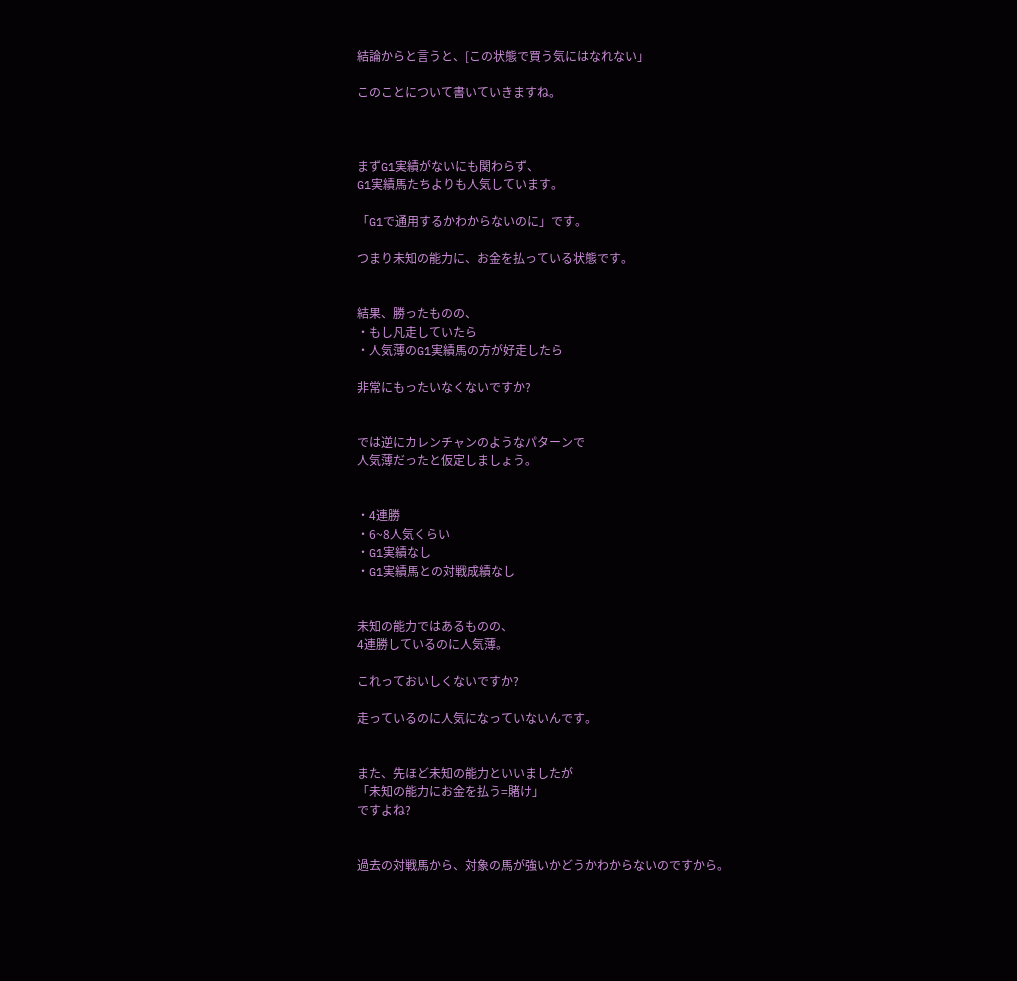結論からと言うと、[この状態で買う気にはなれない」

このことについて書いていきますね。



まずG1実績がないにも関わらず、
G1実績馬たちよりも人気しています。

「G1で通用するかわからないのに」です。

つまり未知の能力に、お金を払っている状態です。


結果、勝ったものの、
・もし凡走していたら
・人気薄のG1実績馬の方が好走したら

非常にもったいなくないですか?


では逆にカレンチャンのようなパターンで
人気薄だったと仮定しましょう。


・4連勝
・6~8人気くらい
・G1実績なし
・G1実績馬との対戦成績なし


未知の能力ではあるものの、
4連勝しているのに人気薄。

これっておいしくないですか?

走っているのに人気になっていないんです。


また、先ほど未知の能力といいましたが
「未知の能力にお金を払う=賭け」
ですよね?


過去の対戦馬から、対象の馬が強いかどうかわからないのですから。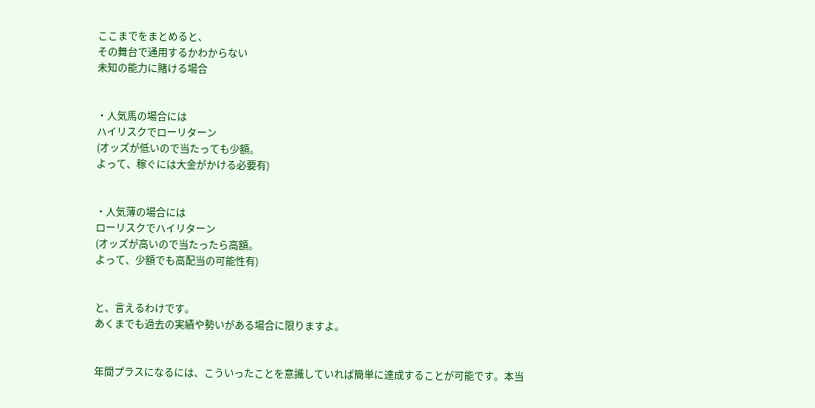ここまでをまとめると、
その舞台で通用するかわからない
未知の能力に賭ける場合


・人気馬の場合には
ハイリスクでローリターン
(オッズが低いので当たっても少額。
よって、稼ぐには大金がかける必要有)


・人気薄の場合には
ローリスクでハイリターン
(オッズが高いので当たったら高額。
よって、少額でも高配当の可能性有)


と、言えるわけです。
あくまでも過去の実績や勢いがある場合に限りますよ。


年間プラスになるには、こういったことを意識していれば簡単に達成することが可能です。本当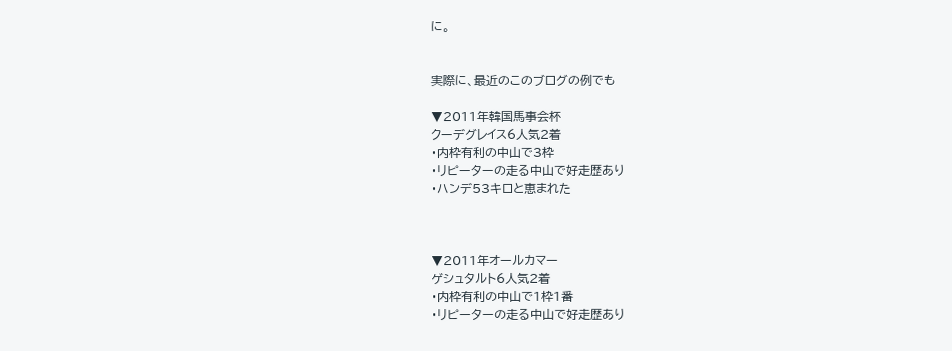に。


実際に、最近のこのブログの例でも

▼2011年韓国馬事会杯
クーデグレイス6人気2着
・内枠有利の中山で3枠
・リピーターの走る中山で好走歴あり
・ハンデ53キロと恵まれた



▼2011年オールカマー
ゲシュタルト6人気2着
・内枠有利の中山で1枠1番
・リピーターの走る中山で好走歴あり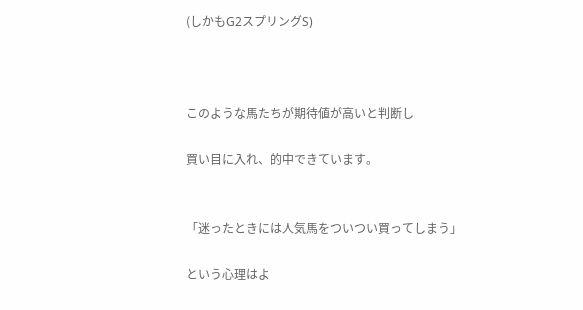(しかもG2スプリングS)



このような馬たちが期待値が高いと判断し

買い目に入れ、的中できています。


「迷ったときには人気馬をついつい買ってしまう」

という心理はよ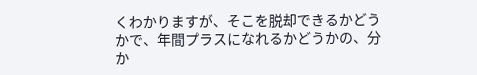くわかりますが、そこを脱却できるかどうかで、年間プラスになれるかどうかの、分か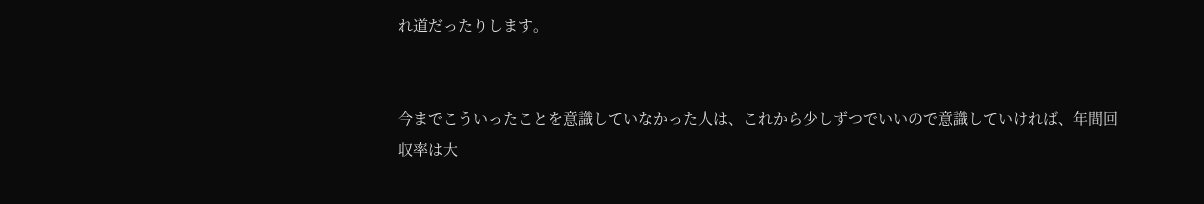れ道だったりします。


今までこういったことを意識していなかった人は、これから少しずつでいいので意識していければ、年間回収率は大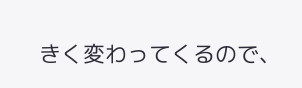きく変わってくるので、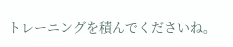トレーニングを積んでくださいね。